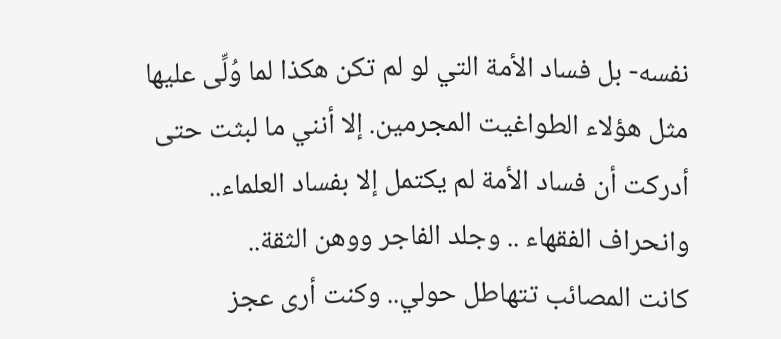نفسه- بل فساد الأمة التي لو لم تكن هكذا لما وُلِّى عليها مثل هؤلاء الطواغيت المجرمين. إلا أنني ما لبثت حتى أدركت أن فساد الأمة لم يكتمل إلا بفساد العلماء.. وانحراف الفقهاء .. وجلد الفاجر ووهن الثقة..
كانت المصائب تتهاطل حولي.. وكنت أرى عجز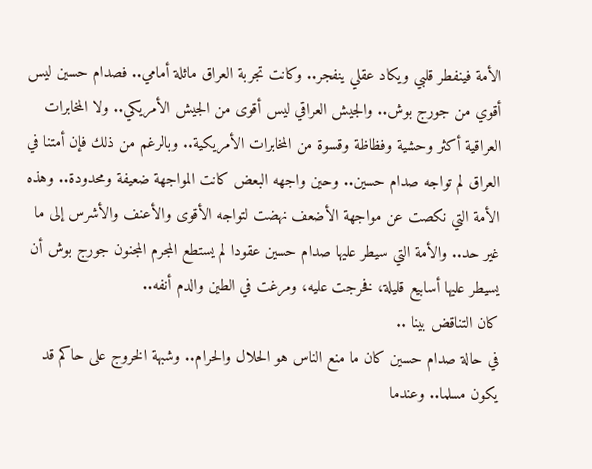الأمة فينفطر قلبي ويكاد عقلي ينفجر.. وكانت تجربة العراق ماثلة أمامي.. فصدام حسين ليس أقوي من جورج بوش.. والجيش العراقي ليس أقوى من الجيش الأمريكي.. ولا المخابرات العراقية أكثر وحشية وفظاظة وقسوة من المخابرات الأمريكية.. وبالرغم من ذلك فإن أمتنا في العراق لم تواجه صدام حسين.. وحين واجهه البعض كانت المواجهة ضعيفة ومحدودة.. وهذه الأمة التي نكصت عن مواجهة الأضعف نهضت لتواجه الأقوى والأعنف والأشرس إلى ما غير حد.. والأمة التي سيطر عليها صدام حسين عقودا لم يستطع المجرم المجنون جورج بوش أن يسيطر عليها أسابيع قليلة، فخرجت عليه، ومرغت في الطين والدم أنفه..
كان التناقض بينا ..
في حالة صدام حسين كان ما منع الناس هو الحلال والحرام.. وشبهة الخروج على حاكم قد يكون مسلما.. وعندما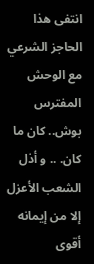انتفى هذا الحاجز الشرعي مع الوحش المفترس بوش.. كان ما كان. .. و أذل الشعب الأعزل إلا من إيمانه أقوى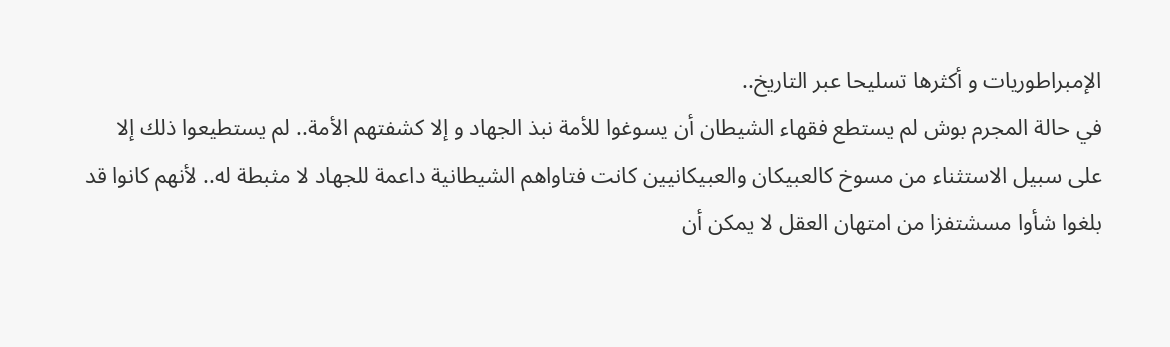الإمبراطوريات و أكثرها تسليحا عبر التاريخ..
في حالة المجرم بوش لم يستطع فقهاء الشيطان أن يسوغوا للأمة نبذ الجهاد و إلا كشفتهم الأمة.. لم يستطيعوا ذلك إلا على سبيل الاستثناء من مسوخ كالعبيكان والعبيكانيين كانت فتاواهم الشيطانية داعمة للجهاد لا مثبطة له.. لأنهم كانوا قد بلغوا شأوا مسشتفزا من امتهان العقل لا يمكن أن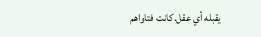يقبله أي عقل.كانت فتاواهم